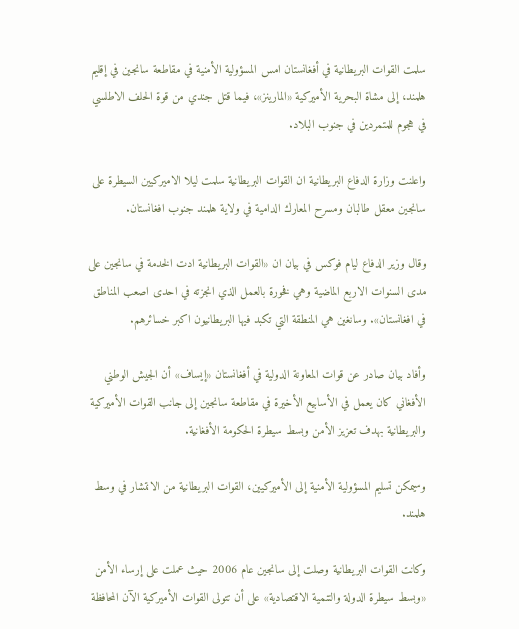سلمت القوات البريطانية في أفغانستان امس المسؤولية الأمنية في مقاطعة سانجين في إقليم هلمند، إلى مشاة البحرية الأميركية «المارينز»، فيما قتل جندي من قوة الحلف الاطلسي في هجوم للمتمردين في جنوب البلاد.

واعلنت وزارة الدفاع البريطانية ان القوات البريطانية سلمت ليلا الاميركيين السيطرة على سانجين معقل طالبان ومسرح المعارك الدامية في ولاية هلمند جنوب افغانستان.

وقال وزير الدفاع ليام فوكس في بيان ان «القوات البريطانية ادت الخدمة في سانجين على مدى السنوات الاربع الماضية وهي فخورة بالعمل الذي انجزته في احدى اصعب المناطق في افغانستان». وسانغين هي المنطقة التي تكبد فيها البريطانيون اكبر خسائرهم.

وأفاد بيان صادر عن قوات المعاونة الدولية في أفغانستان «إيساف» أن الجيش الوطني الأفغاني كان يعمل في الأسابيع الأخيرة في مقاطعة سانجين إلى جانب القوات الأميركية والبريطانية بهدف تعزيز الأمن وبسط سيطرة الحكومة الأفغانية.

وسيمكن تسليم المسؤولية الأمنية إلى الأميركيين، القوات البريطانية من الانتشار في وسط هلمند.

وكانت القوات البريطانية وصلت إلى سانجين عام 2006 حيث عملت على إرساء الأمن «وبسط سيطرة الدولة والتنمية الاقتصادية» على أن تتولى القوات الأميركية الآن المحافظة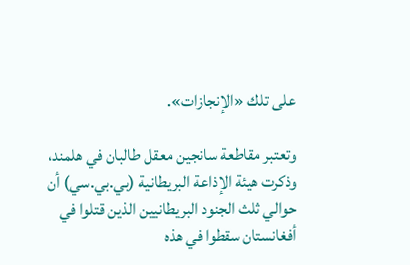على تلك «الإنجازات».

وتعتبر مقاطعة سانجين معقل طالبان في هلمند، وذكرت هيئة الإذاعة البريطانية (بي.بي.سي) أن حوالي ثلث الجنود البريطانيين الذين قتلوا في أفغانستان سقطوا في هذه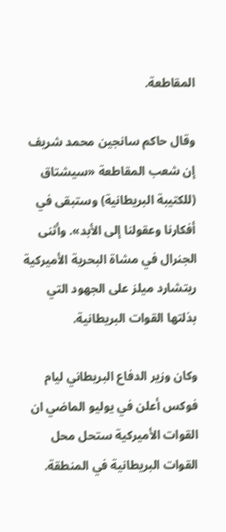المقاطعة.

وقال حاكم سانجين محمد شريف إن شعب المقاطعة «سيشتاق (للكتيبة البريطانية) وستبقى في أفكارنا وعقولنا إلى الأبد». وأثنى الجنرال في مشاة البحرية الأميركية ريتشارد ميلز على الجهود التي بذلتها القوات البريطانية.

وكان وزير الدفاع البريطاني ليام فوكس أعلن في يوليو الماضي ان القوات الأميركية ستحل محل القوات البريطانية في المنطقة.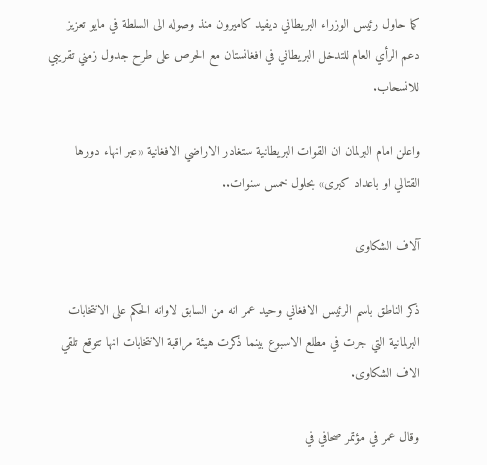كما حاول رئيس الوزراء البريطاني ديفيد كاميرون منذ وصوله الى السلطة في مايو تعزيز دعم الرأي العام للتدخل البريطاني في افغانستان مع الحرص على طرح جدول زمني تقريبي للانسحاب.

واعلن امام البرلمان ان القوات البريطانية ستغادر الاراضي الافغانية «عبر انهاء دورها القتالي او باعداد كبرى» بحلول خمس سنوات..

آلاف الشكاوى

ذكر الناطق باسم الرئيس الافغاني وحيد عمر انه من السابق لاوانه الحكم على الانتخابات البرلمانية التي جرت في مطلع الاسبوع بينما ذكرت هيئة مراقبة الانتخابات انها تتوقع تلقي الاف الشكاوى.

وقال عمر في مؤتمر صحافي في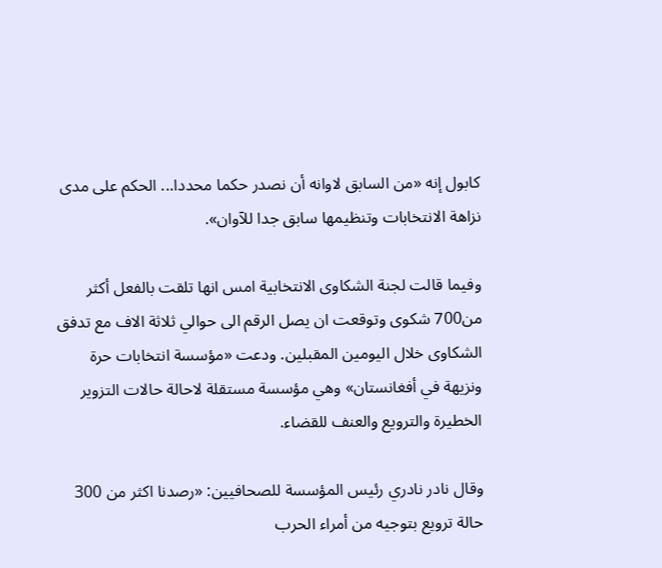كابول إنه «من السابق لاوانه أن نصدر حكما محددا... الحكم على مدى نزاهة الانتخابات وتنظيمها سابق جدا للآوان».

وفيما قالت لجنة الشكاوى الانتخابية امس انها تلقت بالفعل أكثر من700 شكوى وتوقعت ان يصل الرقم الى حوالي ثلاثة الاف مع تدفق الشكاوى خلال اليومين المقبلين. ودعت «مؤسسة انتخابات حرة ونزيهة في أفغانستان» وهي مؤسسة مستقلة لاحالة حالات التزوير الخطيرة والترويع والعنف للقضاء.

وقال نادر نادري رئيس المؤسسة للصحافيين: «رصدنا اكثر من 300 حالة ترويع بتوجيه من أمراء الحرب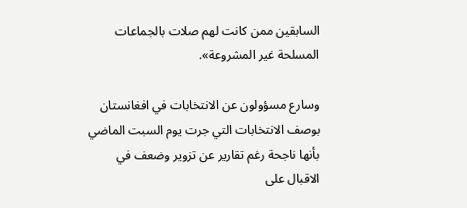السابقين ممن كانت لهم صلات بالجماعات المسلحة غير المشروعة».

وسارع مسؤولون عن الانتخابات في افغانستان بوصف الانتخابات التي جرت يوم السبت الماضي بأنها ناجحة رغم تقارير عن تزوير وضعف في الاقبال على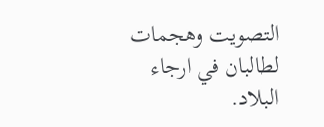التصويت وهجمات لطالبان في ارجاء البلاد.